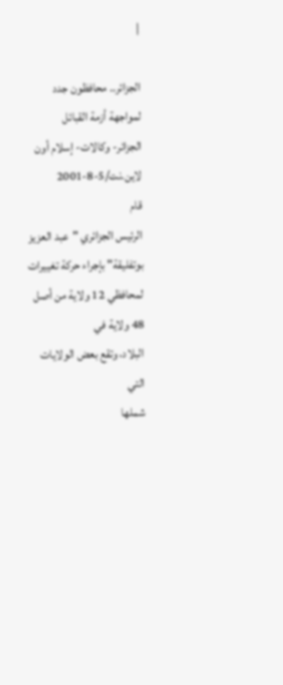|

الجزائر.. محافظون جدد لمواجهة أزمة القبائل
الجزائر- وكالات- إسلام أون لاين.نت/5-8-2001
قام
الرئيس الجزائري "عبد العزيز
بوتفليقة" بإجراء حركة تغييرات
لمحافظي 12 ولاية من أصل 48 ولاية في
البلاد، وتقع بعض الولايات التي
شملها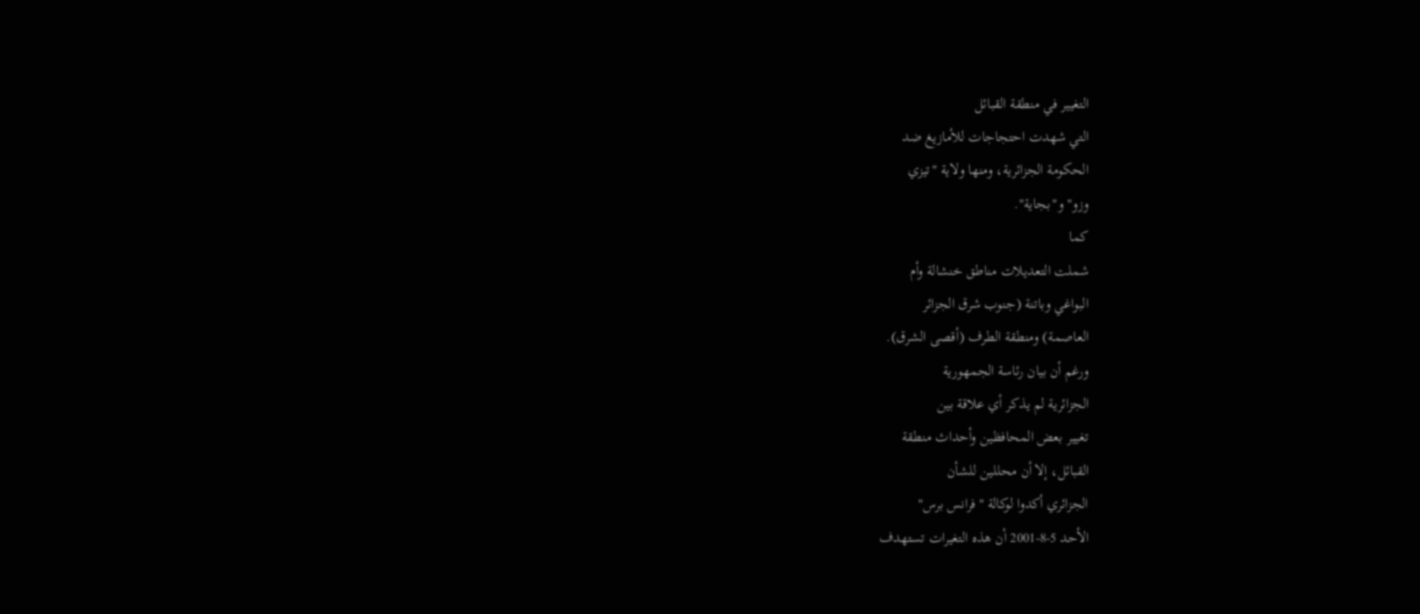التغيير في منطقة القبائل
التي شهدت احتجاجات للأمازيغ ضد
الحكومة الجزائرية، ومنها ولاية "تيزي
وزو" و"بجاية".
كما
شملت التعديلات مناطق خنشالة وأم
البواغي وباتنة (جنوب شرق الجزائر
العاصمة) ومنطقة الطرف (أقصى الشرق).
ورغم أن بيان رئاسة الجمهورية
الجزائرية لم يذكر أي علاقة بين
تغيير بعض المحافظين وأحداث منطقة
القبائل، إلا أن محللين للشأن
الجزائري أكدوا لوكالة "فرانس برس"
الأحد 5-8-2001 أن هذه التغيرات تستهدف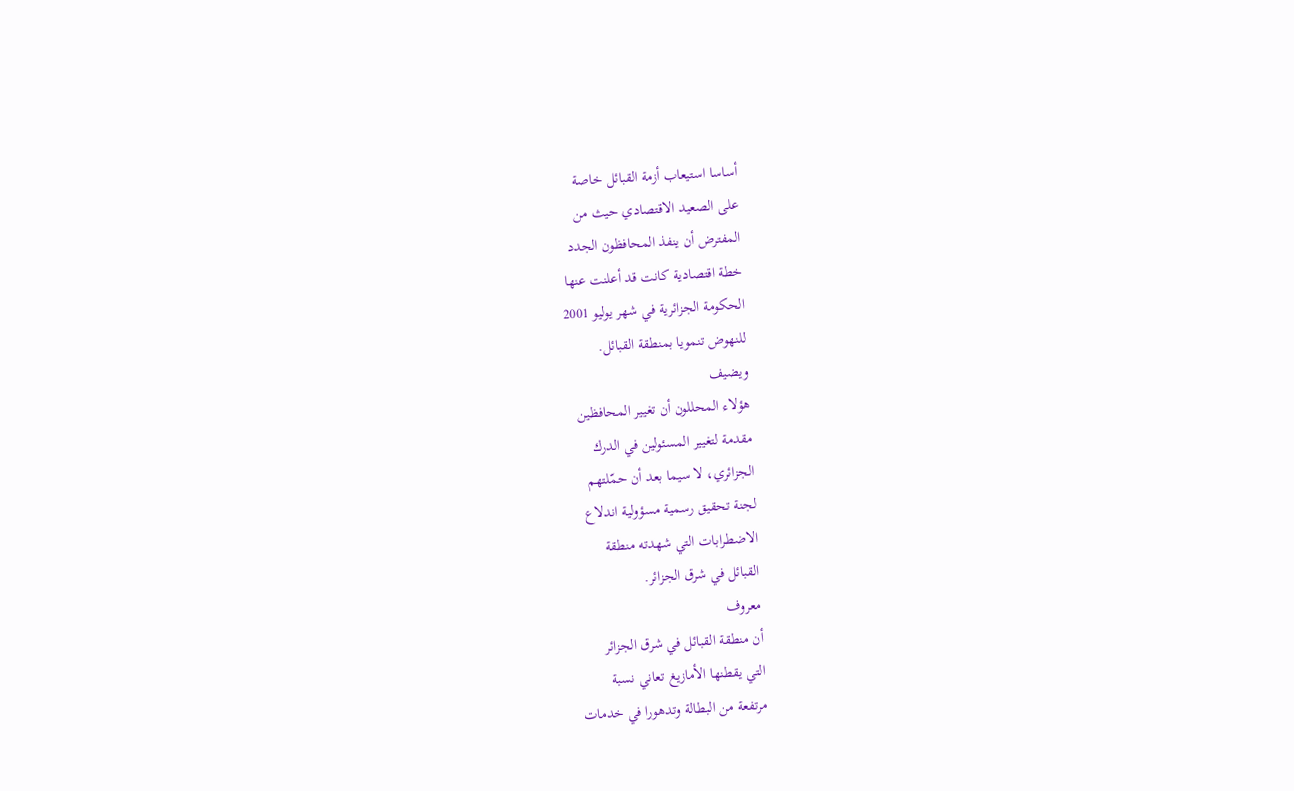أساسا استيعاب أزمة القبائل خاصة
على الصعيد الاقتصادي حيث من
المفترض أن ينفذ المحافظون الجدد
خطة اقتصادية كانت قد أعلنت عنها
الحكومة الجزائرية في شهر يوليو 2001
للنهوض تنمويا بمنطقة القبائل.
ويضيف
هؤلاء المحللون أن تغيير المحافظين
مقدمة لتغيير المسئولين في الدرك
الجزائري، لا سيما بعد أن حمّلتهم
لجنة تحقيق رسمية مسؤولية اندلاع
الاضطرابات التي شهدته منطقة
القبائل في شرق الجزائر.
معروف
أن منطقة القبائل في شرق الجزائر
التي يقطنها الأمازيغ تعاني نسبة
مرتفعة من البطالة وتدهورا في خدمات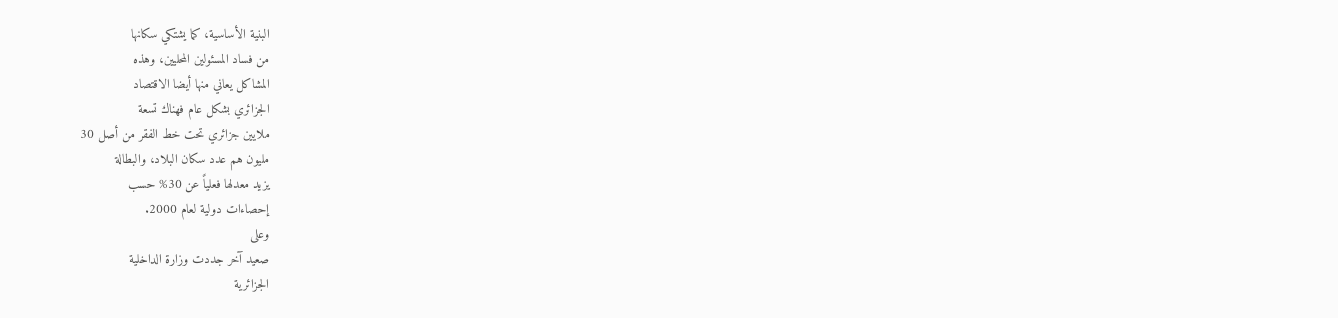البنية الأساسية، كما يشتكي سكانها
من فساد المسئولين المحليين، وهذه
المشاكل يعاني منها أيضا الاقتصاد
الجزائري بشكل عام فهناك تسعة
ملايين جزائري تحت خط الفقر من أصل 30
مليون هم عدد سكان البلاد، والبطالة
يزيد معدلها فعلياً عن 30% حسب
إحصاءات دولية لعام 2000.
وعلى
صعيد آخر جددت وزارة الداخلية
الجزائرية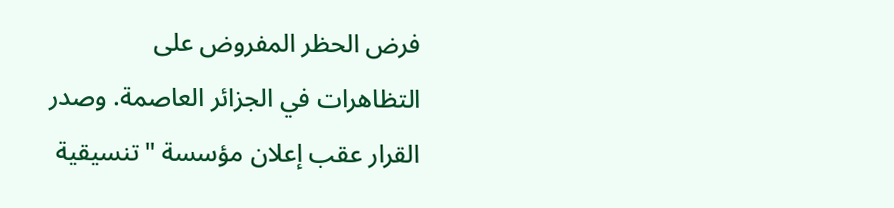فرض الحظر المفروض على
التظاهرات في الجزائر العاصمة. وصدر
القرار عقب إعلان مؤسسة "تنسيقية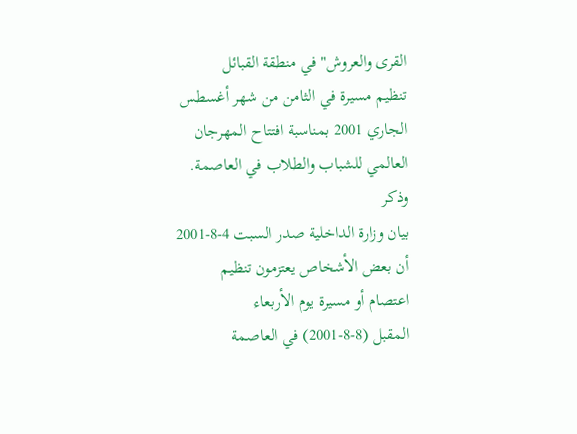القرى والعروش" في منطقة القبائل
تنظيم مسيرة في الثامن من شهر أغسطس
الجاري 2001 بمناسبة افتتاح المهرجان
العالمي للشباب والطلاب في العاصمة.
وذكر
بيان وزارة الداخلية صدر السبت 4-8-2001
أن بعض الأشخاص يعتزمون تنظيم
اعتصام أو مسيرة يوم الأربعاء
المقبل (8-8-2001) في العاصمة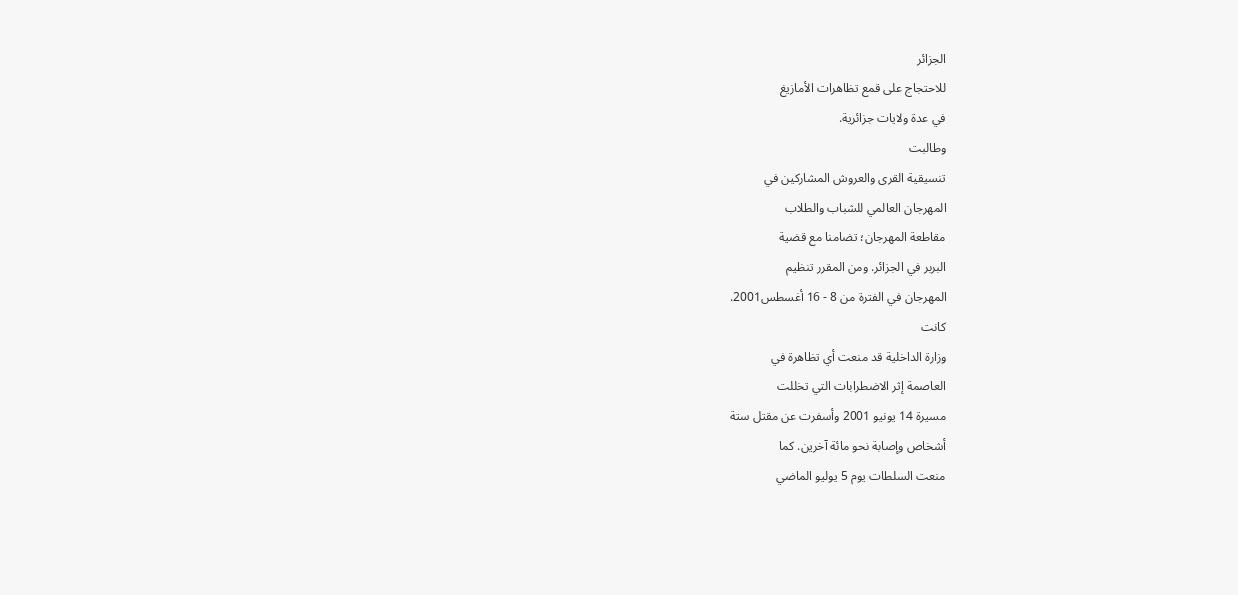الجزائر
للاحتجاج على قمع تظاهرات الأمازيغ
في عدة ولايات جزائرية.
وطالبت
تنسيقية القرى والعروش المشاركين في
المهرجان العالمي للشباب والطلاب
مقاطعة المهرجان؛ تضامنا مع قضية
البربر في الجزائر. ومن المقرر تنظيم
المهرجان في الفترة من 8 - 16 أغسطس2001.
كانت
وزارة الداخلية قد منعت أي تظاهرة في
العاصمة إثر الاضطرابات التي تخللت
مسيرة 14 يونيو 2001 وأسفرت عن مقتل ستة
أشخاص وإصابة نحو مائة آخرين. كما
منعت السلطات يوم 5 يوليو الماضي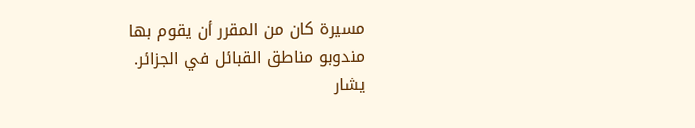مسيرة كان من المقرر أن يقوم بها
مندوبو مناطق القبائل في الجزائر.
يشار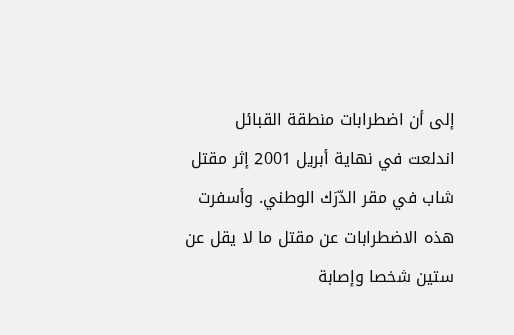إلى أن اضطرابات منطقة القبائل
اندلعت في نهاية أبريل 2001 إثر مقتل
شاب في مقر الدّرَك الوطني. وأسفرت
هذه الاضطرابات عن مقتل ما لا يقل عن
ستين شخصا وإصابة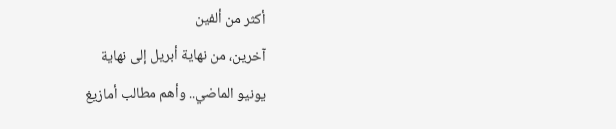أكثر من ألفين
آخرين، من نهاية أبريل إلى نهاية
يونيو الماضي.. وأهم مطالب أمازيغ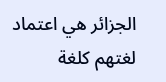الجزائر هي اعتماد لغتهم كلغة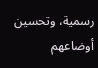رسمية، وتحسين أوضاعهم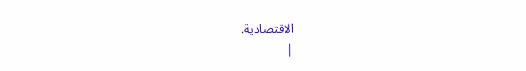الاقتصادية.
|